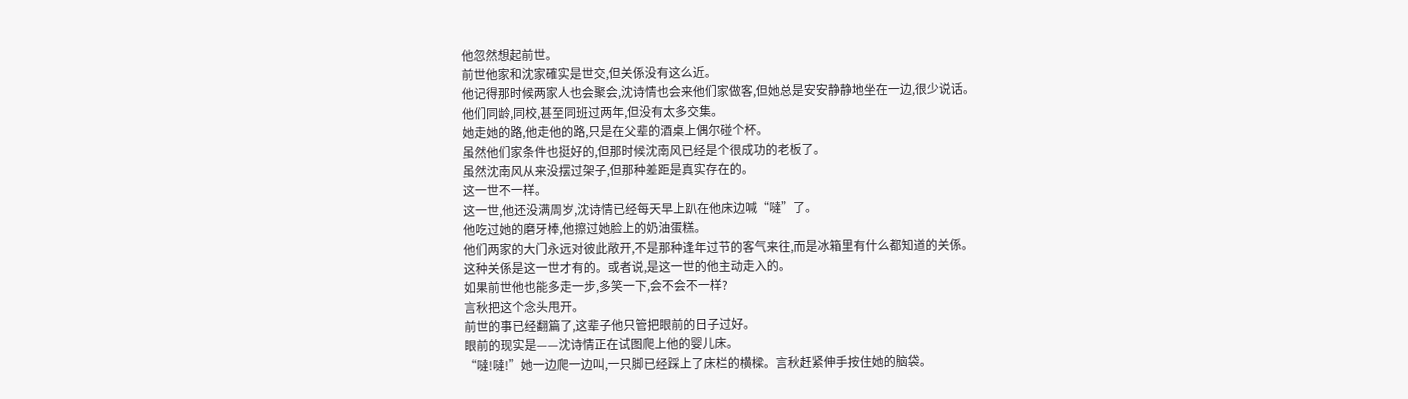他忽然想起前世。
前世他家和沈家確实是世交,但关係没有这么近。
他记得那时候两家人也会聚会,沈诗情也会来他们家做客,但她总是安安静静地坐在一边,很少说话。
他们同龄,同校,甚至同班过两年,但没有太多交集。
她走她的路,他走他的路,只是在父辈的酒桌上偶尔碰个杯。
虽然他们家条件也挺好的,但那时候沈南风已经是个很成功的老板了。
虽然沈南风从来没摆过架子,但那种差距是真实存在的。
这一世不一样。
这一世,他还没满周岁,沈诗情已经每天早上趴在他床边喊“噠”了。
他吃过她的磨牙棒,他擦过她脸上的奶油蛋糕。
他们两家的大门永远对彼此敞开,不是那种逢年过节的客气来往,而是冰箱里有什么都知道的关係。
这种关係是这一世才有的。或者说,是这一世的他主动走入的。
如果前世他也能多走一步,多笑一下,会不会不一样?
言秋把这个念头甩开。
前世的事已经翻篇了,这辈子他只管把眼前的日子过好。
眼前的现实是——沈诗情正在试图爬上他的婴儿床。
“噠!噠!”她一边爬一边叫,一只脚已经踩上了床栏的横樑。言秋赶紧伸手按住她的脑袋。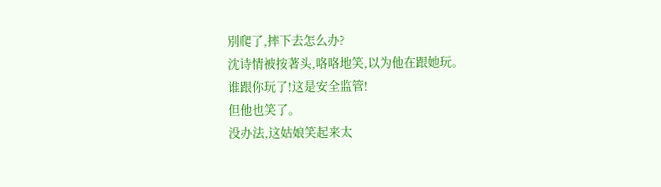別爬了,摔下去怎么办?
沈诗情被按著头,咯咯地笑,以为他在跟她玩。
谁跟你玩了!这是安全监管!
但他也笑了。
没办法,这姑娘笑起来太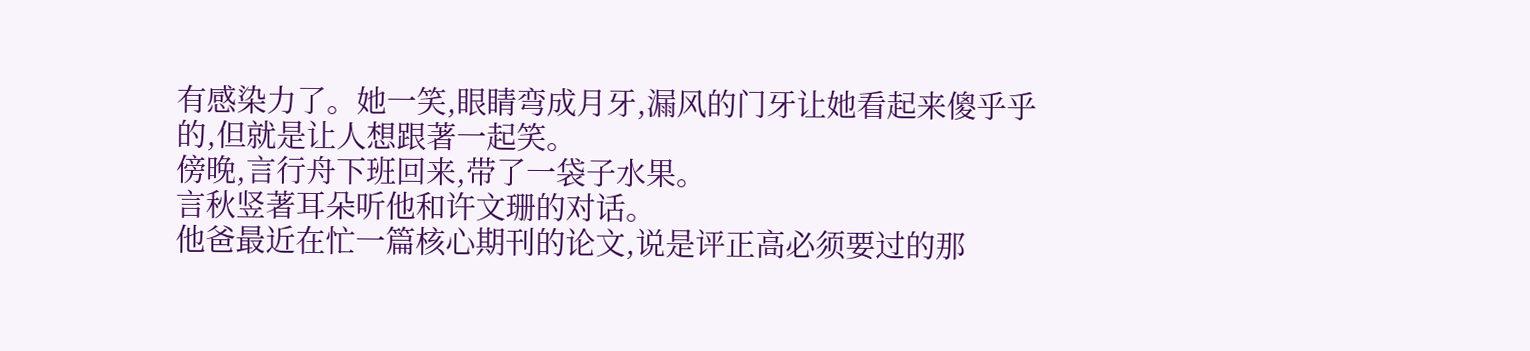有感染力了。她一笑,眼睛弯成月牙,漏风的门牙让她看起来傻乎乎的,但就是让人想跟著一起笑。
傍晚,言行舟下班回来,带了一袋子水果。
言秋竖著耳朵听他和许文珊的对话。
他爸最近在忙一篇核心期刊的论文,说是评正高必须要过的那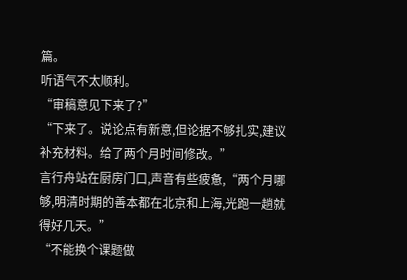篇。
听语气不太顺利。
“审稿意见下来了?”
“下来了。说论点有新意,但论据不够扎实,建议补充材料。给了两个月时间修改。”
言行舟站在厨房门口,声音有些疲惫,“两个月哪够,明清时期的善本都在北京和上海,光跑一趟就得好几天。”
“不能换个课题做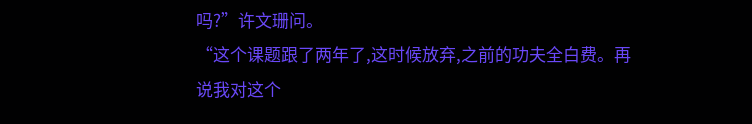吗?”许文珊问。
“这个课题跟了两年了,这时候放弃,之前的功夫全白费。再说我对这个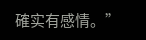確实有感情。”